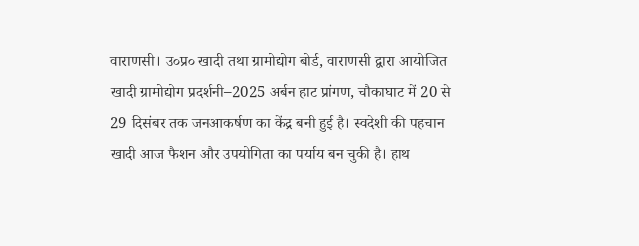वाराणसी। उ०प्र० खादी तथा ग्रामोद्योग बोर्ड, वाराणसी द्वारा आयोजित खादी ग्रामोद्योग प्रदर्शनी–2025 अर्बन हाट प्रांगण, चौकाघाट में 20 से 29 दिसंबर तक जनआकर्षण का केंद्र बनी हुई है। स्वदेशी की पहचान खादी आज फैशन और उपयोगिता का पर्याय बन चुकी है। हाथ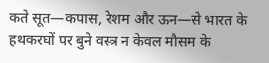कते सूत—कपास, रेशम और ऊन—से भारत के हथकरघों पर बुने वस्त्र न केवल मौसम के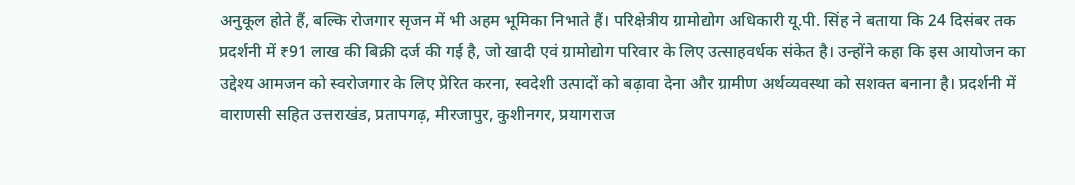अनुकूल होते हैं, बल्कि रोजगार सृजन में भी अहम भूमिका निभाते हैं। परिक्षेत्रीय ग्रामोद्योग अधिकारी यू.पी. सिंह ने बताया कि 24 दिसंबर तक प्रदर्शनी में ₹91 लाख की बिक्री दर्ज की गई है, जो खादी एवं ग्रामोद्योग परिवार के लिए उत्साहवर्धक संकेत है। उन्होंने कहा कि इस आयोजन का उद्देश्य आमजन को स्वरोजगार के लिए प्रेरित करना, स्वदेशी उत्पादों को बढ़ावा देना और ग्रामीण अर्थव्यवस्था को सशक्त बनाना है। प्रदर्शनी में वाराणसी सहित उत्तराखंड, प्रतापगढ़, मीरजापुर, कुशीनगर, प्रयागराज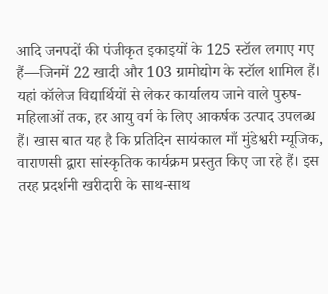आदि जनपदों की पंजीकृत इकाइयों के 125 स्टॉल लगाए गए हैं—जिनमें 22 खादी और 103 ग्रामोद्योग के स्टॉल शामिल हैं। यहां कॉलेज विद्यार्थियों से लेकर कार्यालय जाने वाले पुरुष-महिलाओं तक, हर आयु वर्ग के लिए आकर्षक उत्पाद उपलब्ध हैं। खास बात यह है कि प्रतिदिन सायंकाल माँ मुंडेश्वरी म्यूजिक, वाराणसी द्वारा सांस्कृतिक कार्यक्रम प्रस्तुत किए जा रहे हैं। इस तरह प्रदर्शनी खरीदारी के साथ-साथ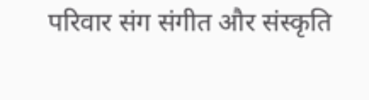परिवार संग संगीत और संस्कृति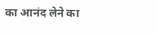का आनंद लेने का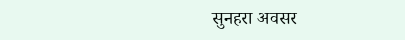सुनहरा अवसर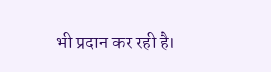भी प्रदान कर रही है।